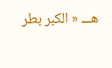هـــ « الكبر بطر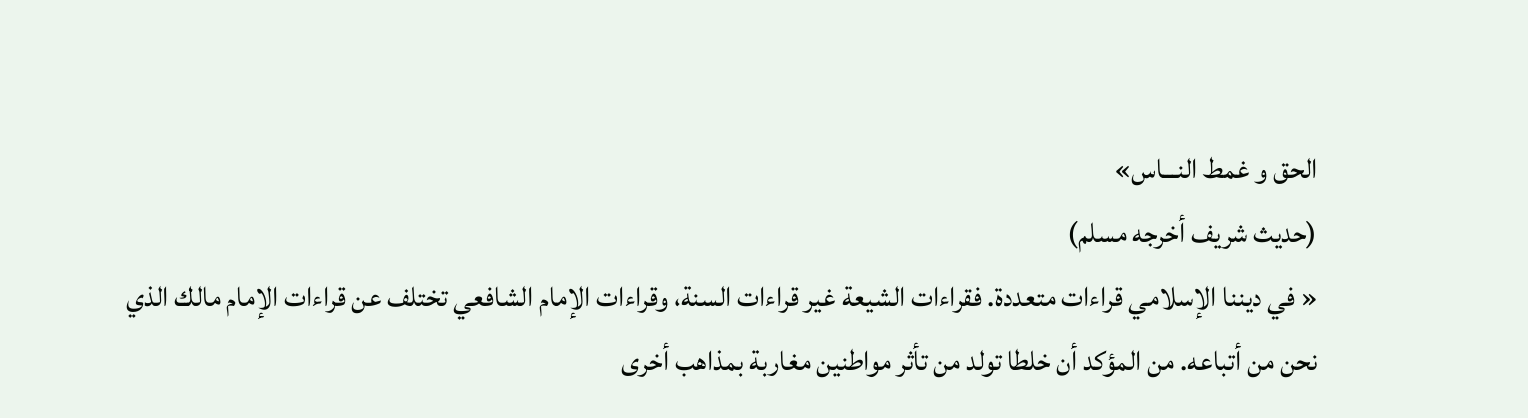الحق و غمط النـــاس»
(حديث شريف أخرجه مسلم)
« في ديننا الإسلامي قراءات متعددة. فقراءات الشيعة غير قراءات السنة، وقراءات الإمام الشافعي تختلف عن قراءات الإمام مالك الذي نحن من أتباعه. من المؤكد أن خلطا تولد من تأثر مواطنين مغاربة بمذاهب أخرى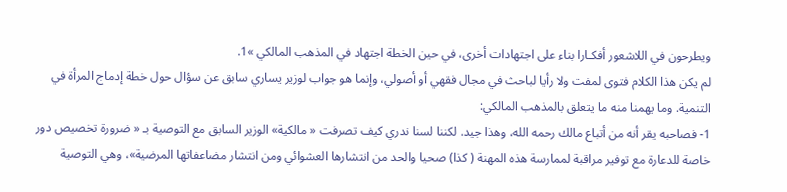ويطرحون في اللاشعور أفكـارا بناء على اجتهادات أخرى، في حين الخطة اجتهاد في المذهب المالكي »1.
لم يكن هذا الكلام فتوى لمفت ولا رأيا لباحث في مجال فقهي أو أصولي، وإنما هو جواب لوزير يساري سابق عن سؤال حول خطة إدماج المرأة في التنمية. وما يهمنا منه ما يتعلق بالمذهب المالكي:
1- فصاحبه يقر أنه من أتباع مالك رحمه الله، وهذا جيد. لكننا لسنا ندري كيف تصرفت « مالكية» الوزير السابق مع التوصية بـ « ضرورة تخصيص دور خاصة للدعارة مع توفير مراقبة لممارسة هذه المهنة ( كذا) صحيا والحد من انتشارها العشوائي ومن انتشار مضاعفاتها المرضية»، وهي التوصية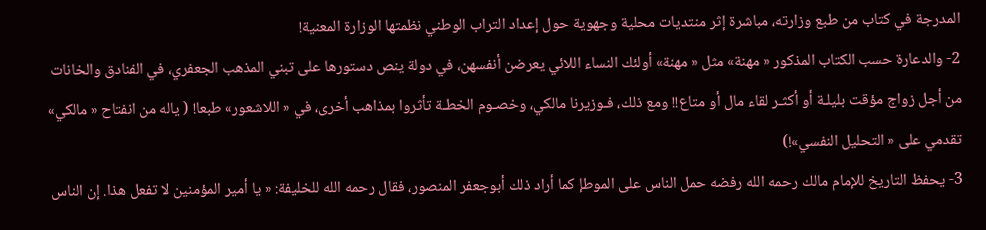المدرجة في كتاب من طبع وزارته، مباشرة إثر منتديات محلية وجهوية حول إعداد التراب الوطني نظمتها الوزارة المعنية!
2- والدعارة حسب الكتاب المذكور « مهنة» مثل « مهنة» أولئك النساء اللائي يعرضن أنفسهن، في دولة ينص دستورها على تبني المذهب الجعفري، في الفنادق والخانات من أجل زواج مؤقت بليلـة أو أكثـر لقاء مال أو متاع!! ومع ذلك، فـوزيرنا مالكي، وخصـوم الخطـة تأثروا بمذاهب أخرى، في « اللاشعور» طبعا! ( ياله من انفتاح « مالكي» تقدمي على « التحليل النفسي»!)
3- يحفظ التاريخ للإمام مالك رحمه الله رفضه حمل الناس على الموطإ كما أراد ذلك أبوجعفر المنصور، فقال رحمه الله للخليفة: « يا أمير المؤمنين لا تفعل هذا. إن الناس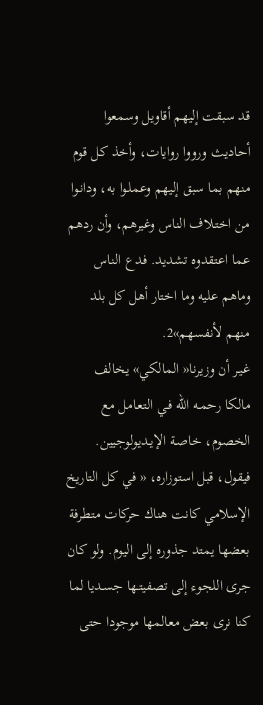قد سبقت إليهم أقاويل وسمعوا أحاديث ورووا روايات، وأخذ كل قوم منهم بما سبق إليهم وعملـوا به، ودانـوا من اختـلاف الناس وغيرهم، وأن ردهم عما اعتقدوه تشديد. فدع الناس وماهم عليه وما اختار أهل كل بلد منهم لأنفسهم»2.
غيـر أن وزيرنا« المالكي» يخالف مالكا رحمـه الله فـي التعـامل مع الخصوم، خاصـة الإيـديولوجيين. فيقول، قبل استوزاره، « في كل التاريخ الإسلامي كانت هناك حركات متطرفة بعضها يمتد جذوره إلى اليوم. ولو كان جرى اللجوء إلى تصفيتـها جسـديا لما كنا نرى بعض معالمها موجودا حتى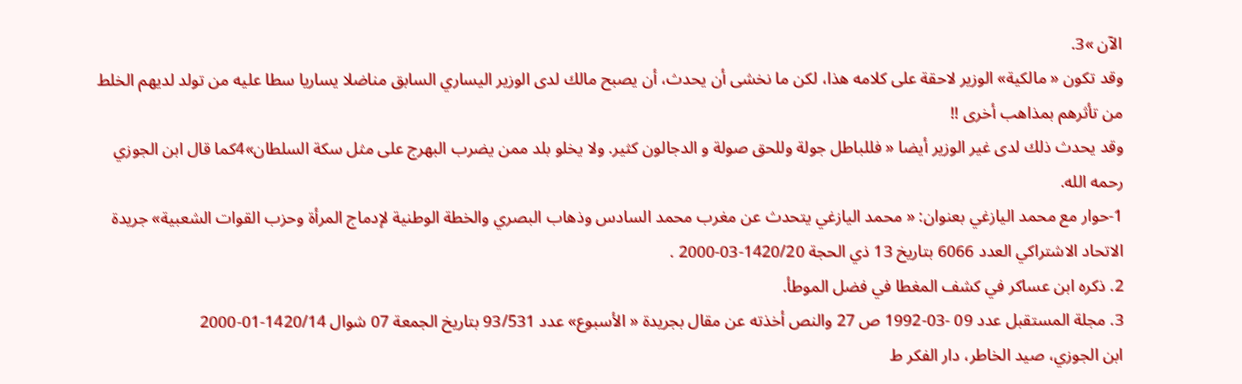الآن »3.
وقد تكون « مالكية» الوزير لاحقة على كلامه هذا، لكن ما نخشى أن يحدث، أن يصبح مالك لدى الوزير اليساري السابق مناضلا يساريا سطا عليه من تولد لديهم الخلط من تأثرهم بمذاهب أخرى !!
وقد يحدث ذلك لدى غير الوزير أيضا « فللباطل جولة وللحق صولة و الدجالون كثير. ولا يخلو بلد ممن يضرب البهرج على مثل سكة السلطان»4كما قال ابن الجوزي رحمه الله.
1-حوار مع محمد اليازغي بعنوان: « محمد اليازغي يتحدث عن مغرب محمد السادس وذهاب البصري والخطة الوطنية لإدماج المرأة وحزب القوات الشعبية» جريدة الاتحاد الاشتراكي العدد 6066 بتاريخ 13 ذي الحجة 1420/20-03-2000 .
2. ذكره ابن عساكر في كشف المغطا في فضل الموطأ.
3. مجلة المستقبل عدد 09 -03-1992 ص 27 والنص أخذته عن مقال بجريدة « الأسبوع» عدد 93/531 بتاريخ الجمعة 07 شوال 1420/14-01-2000
ابن الجوزي، صيد الخاطر، دار الفكر ط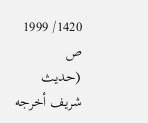1420/ 1999 ص
(حديث شريف أخرجه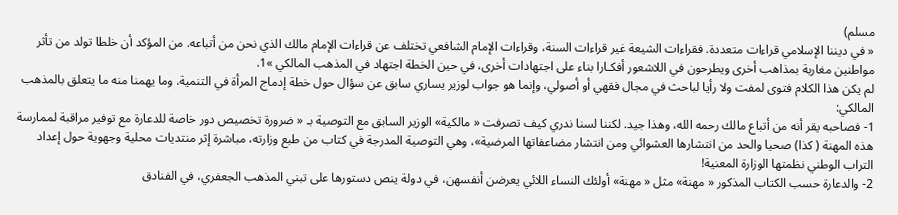مسلم)
« في ديننا الإسلامي قراءات متعددة. فقراءات الشيعة غير قراءات السنة، وقراءات الإمام الشافعي تختلف عن قراءات الإمام مالك الذي نحن من أتباعه. من المؤكد أن خلطا تولد من تأثر مواطنين مغاربة بمذاهب أخرى ويطرحون في اللاشعور أفكـارا بناء على اجتهادات أخرى، في حين الخطة اجتهاد في المذهب المالكي »1.
لم يكن هذا الكلام فتوى لمفت ولا رأيا لباحث في مجال فقهي أو أصولي، وإنما هو جواب لوزير يساري سابق عن سؤال حول خطة إدماج المرأة في التنمية. وما يهمنا منه ما يتعلق بالمذهب المالكي:
1- فصاحبه يقر أنه من أتباع مالك رحمه الله، وهذا جيد. لكننا لسنا ندري كيف تصرفت « مالكية» الوزير السابق مع التوصية بـ « ضرورة تخصيص دور خاصة للدعارة مع توفير مراقبة لممارسة هذه المهنة ( كذا) صحيا والحد من انتشارها العشوائي ومن انتشار مضاعفاتها المرضية»، وهي التوصية المدرجة في كتاب من طبع وزارته، مباشرة إثر منتديات محلية وجهوية حول إعداد التراب الوطني نظمتها الوزارة المعنية!
2- والدعارة حسب الكتاب المذكور « مهنة» مثل « مهنة» أولئك النساء اللائي يعرضن أنفسهن، في دولة ينص دستورها على تبني المذهب الجعفري، في الفنادق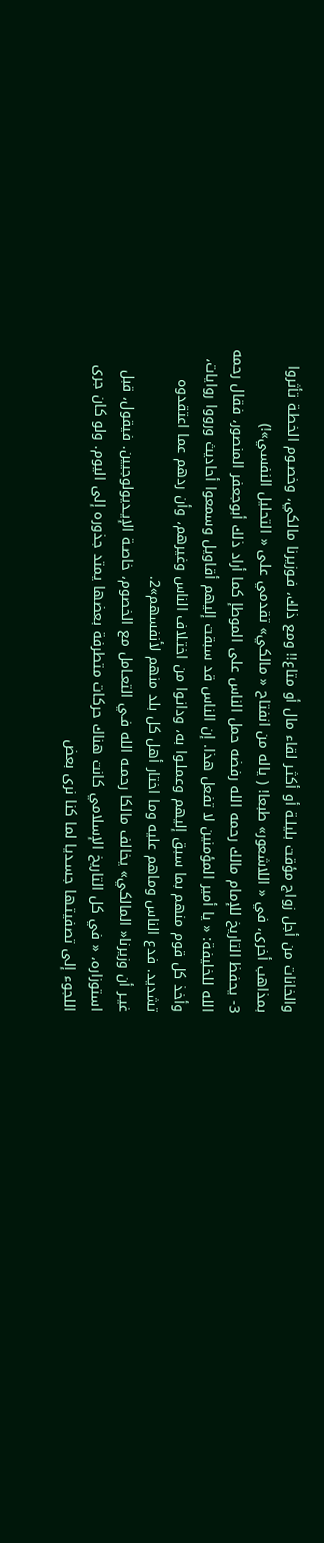والخانات من أجل زواج مؤقت بليلـة أو أكثـر لقاء مال أو متاع!! ومع ذلك، فـوزيرنا مالكي، وخصـوم الخطـة تأثروا بمذاهب أخرى، في « اللاشعور» طبعا! ( ياله من انفتاح « مالكي» تقدمي على « التحليل النفسي»!)
3- يحفظ التاريخ للإمام مالك رحمه الله رفضه حمل الناس على الموطإ كما أراد ذلك أبوجعفر المنصور، فقال رحمه الله للخليفة: « يا أمير المؤمنين لا تفعل هذا. إن الناس قد سبقت إليهم أقاويل وسمعوا أحاديث ورووا روايات، وأخذ كل قوم منهم بما سبق إليهم وعملـوا به، ودانـوا من اختـلاف الناس وغيرهم، وأن ردهم عما اعتقدوه تشديد. فدع الناس وماهم عليه وما اختار أهل كل بلد منهم لأنفسهم»2.
غيـر أن وزيرنا« المالكي» يخالف مالكا رحمـه الله فـي التعـامل مع الخصوم، خاصـة الإيـديولوجيين. فيقول، قبل استوزاره، « في كل التاريخ الإسلامي كانت هناك حركات متطرفة بعضها يمتد جذوره إلى اليوم. ولو كان جرى اللجوء إلى تصفيتـها جسـديا لما كنا نرى بعض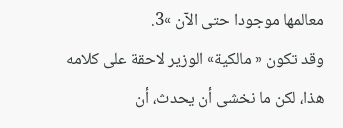معالمها موجودا حتى الآن »3.
وقد تكون « مالكية» الوزير لاحقة على كلامه هذا، لكن ما نخشى أن يحدث، أن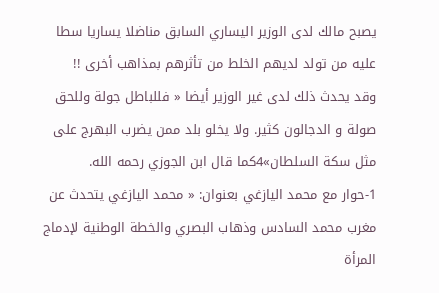يصبح مالك لدى الوزير اليساري السابق مناضلا يساريا سطا عليه من تولد لديهم الخلط من تأثرهم بمذاهب أخرى !!
وقد يحدث ذلك لدى غير الوزير أيضا « فللباطل جولة وللحق صولة و الدجالون كثير. ولا يخلو بلد ممن يضرب البهرج على مثل سكة السلطان»4كما قال ابن الجوزي رحمه الله.
1-حوار مع محمد اليازغي بعنوان: « محمد اليازغي يتحدث عن مغرب محمد السادس وذهاب البصري والخطة الوطنية لإدماج المرأة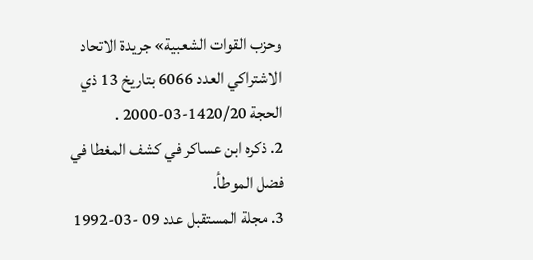وحزب القوات الشعبية» جريدة الاتحاد الاشتراكي العدد 6066 بتاريخ 13 ذي الحجة 1420/20-03-2000 .
2. ذكره ابن عساكر في كشف المغطا في فضل الموطأ.
3. مجلة المستقبل عدد 09 -03-1992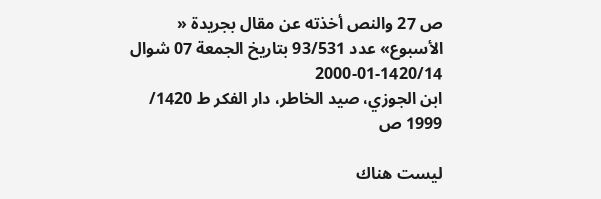ص 27 والنص أخذته عن مقال بجريدة « الأسبوع» عدد 93/531 بتاريخ الجمعة 07 شوال 1420/14-01-2000
ابن الجوزي، صيد الخاطر، دار الفكر ط 1420/ 1999 ص

ليست هناك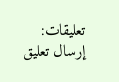تعليقات:
إرسال تعليق